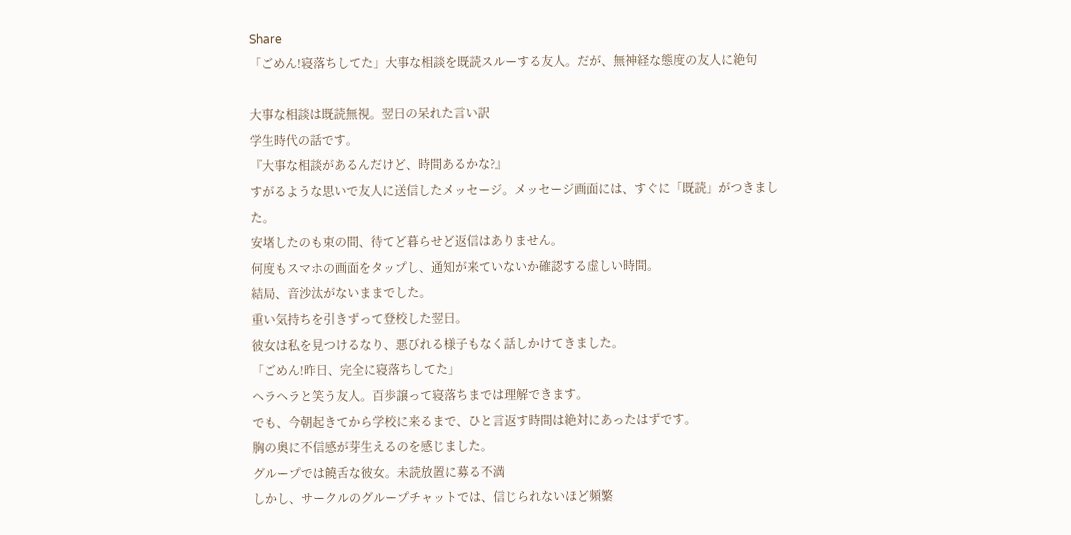Share
「ごめん!寝落ちしてた」大事な相談を既読スルーする友人。だが、無神経な態度の友人に絶句

大事な相談は既読無視。翌日の呆れた言い訳
学生時代の話です。
『大事な相談があるんだけど、時間あるかな?』
すがるような思いで友人に送信したメッセージ。メッセージ画面には、すぐに「既読」がつきました。
安堵したのも束の間、待てど暮らせど返信はありません。
何度もスマホの画面をタップし、通知が来ていないか確認する虚しい時間。
結局、音沙汰がないままでした。
重い気持ちを引きずって登校した翌日。
彼女は私を見つけるなり、悪びれる様子もなく話しかけてきました。
「ごめん!昨日、完全に寝落ちしてた」
ヘラヘラと笑う友人。百歩譲って寝落ちまでは理解できます。
でも、今朝起きてから学校に来るまで、ひと言返す時間は絶対にあったはずです。
胸の奥に不信感が芽生えるのを感じました。
グループでは饒舌な彼女。未読放置に募る不満
しかし、サークルのグループチャットでは、信じられないほど頻繁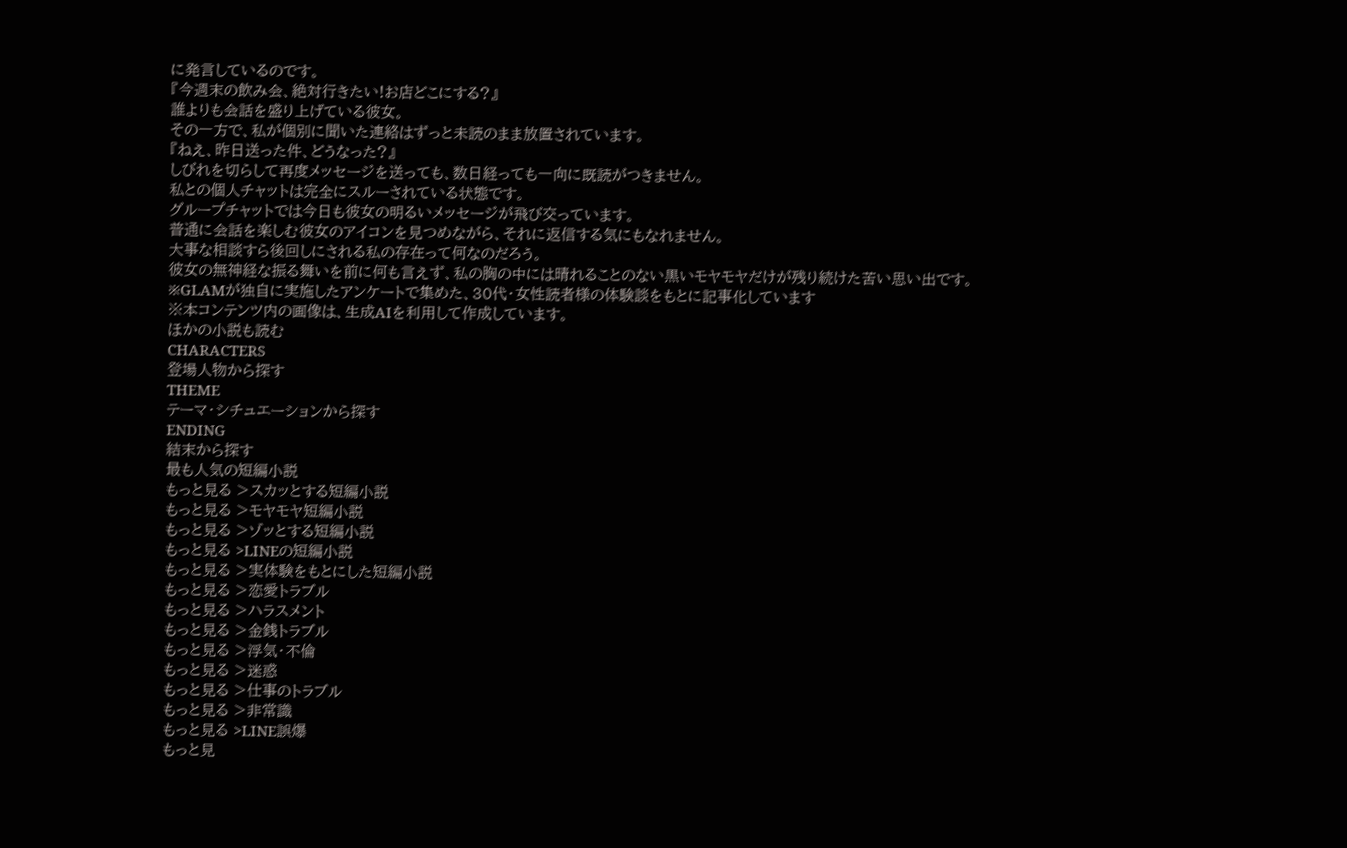に発言しているのです。
『今週末の飲み会、絶対行きたい!お店どこにする?』
誰よりも会話を盛り上げている彼女。
その一方で、私が個別に聞いた連絡はずっと未読のまま放置されています。
『ねえ、昨日送った件、どうなった?』
しびれを切らして再度メッセージを送っても、数日経っても一向に既読がつきません。
私との個人チャットは完全にスルーされている状態です。
グループチャットでは今日も彼女の明るいメッセージが飛び交っています。
普通に会話を楽しむ彼女のアイコンを見つめながら、それに返信する気にもなれません。
大事な相談すら後回しにされる私の存在って何なのだろう。
彼女の無神経な振る舞いを前に何も言えず、私の胸の中には晴れることのない黒いモヤモヤだけが残り続けた苦い思い出です。
※GLAMが独自に実施したアンケートで集めた、30代・女性読者様の体験談をもとに記事化しています
※本コンテンツ内の画像は、生成AIを利用して作成しています。
ほかの小説も読む
CHARACTERS
登場人物から探す
THEME
テーマ・シチュエーションから探す
ENDING
結末から探す
最も人気の短編小説
もっと見る >スカッとする短編小説
もっと見る >モヤモヤ短編小説
もっと見る >ゾッとする短編小説
もっと見る >LINEの短編小説
もっと見る >実体験をもとにした短編小説
もっと見る >恋愛トラブル
もっと見る >ハラスメント
もっと見る >金銭トラブル
もっと見る >浮気・不倫
もっと見る >迷惑
もっと見る >仕事のトラブル
もっと見る >非常識
もっと見る >LINE誤爆
もっと見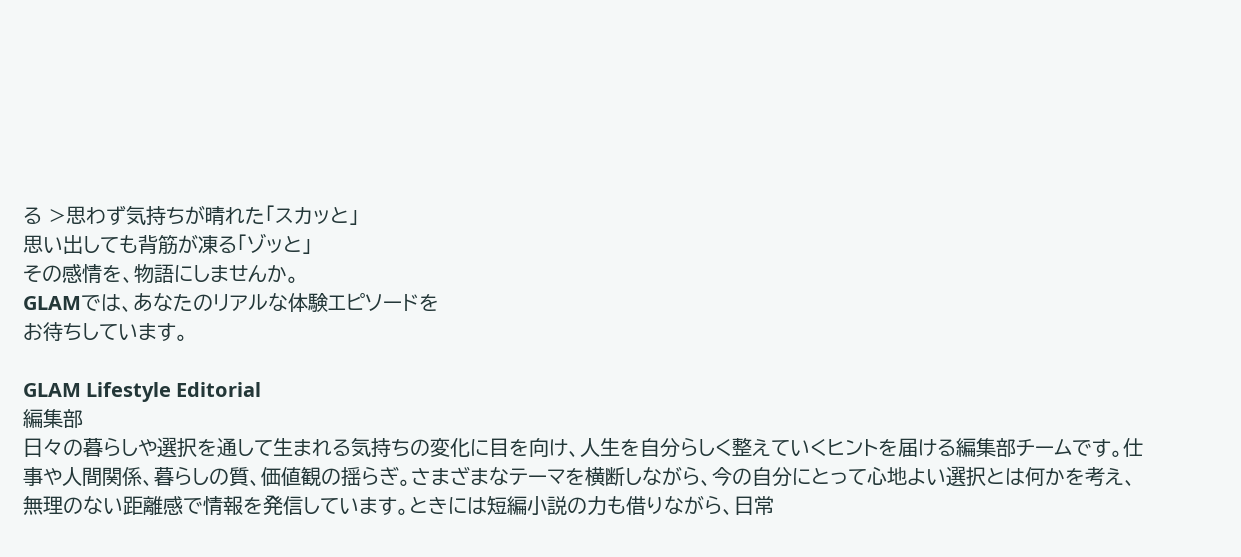る >思わず気持ちが晴れた「スカッと」
思い出しても背筋が凍る「ゾッと」
その感情を、物語にしませんか。
GLAMでは、あなたのリアルな体験エピソードを
お待ちしています。

GLAM Lifestyle Editorial
編集部
日々の暮らしや選択を通して生まれる気持ちの変化に目を向け、人生を自分らしく整えていくヒントを届ける編集部チームです。仕事や人間関係、暮らしの質、価値観の揺らぎ。さまざまなテーマを横断しながら、今の自分にとって心地よい選択とは何かを考え、無理のない距離感で情報を発信しています。ときには短編小説の力も借りながら、日常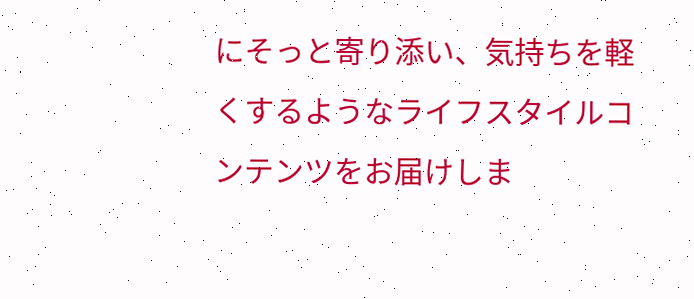にそっと寄り添い、気持ちを軽くするようなライフスタイルコンテンツをお届けしま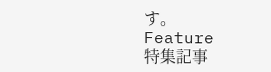す。
Feature
特集記事